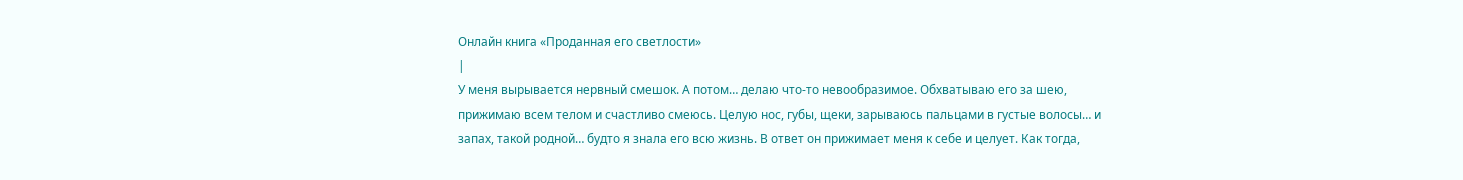Онлайн книга «Проданная его светлости»
|
У меня вырывается нервный смешок. А потом… делаю что-то невообразимое. Обхватываю его за шею, прижимаю всем телом и счастливо смеюсь. Целую нос, губы, щеки, зарываюсь пальцами в густые волосы… и запах, такой родной… будто я знала его всю жизнь. В ответ он прижимает меня к себе и целует. Как тогда,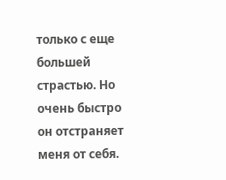только с еще большей страстью. Но очень быстро он отстраняет меня от себя.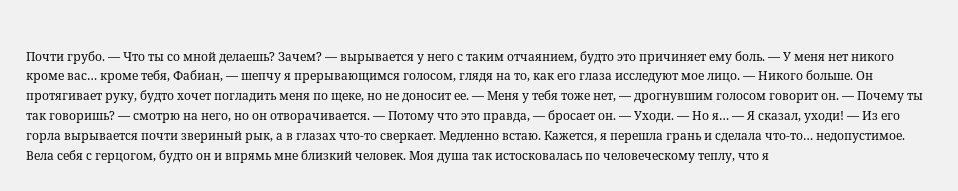Почти грубо. — Что ты со мной делаешь? Зачем? — вырывается у него с таким отчаянием, будто это причиняет ему боль. — У меня нет никого кроме вас… кроме тебя, Фабиан, — шепчу я прерывающимся голосом, глядя на то, как его глаза исследуют мое лицо. — Никого больше. Он протягивает руку, будто хочет погладить меня по щеке, но не доносит ее. — Меня у тебя тоже нет, — дрогнувшим голосом говорит он. — Почему ты так говоришь? — смотрю на него, но он отворачивается. — Потому что это правда, — бросает он. — Уходи. — Но я… — Я сказал, уходи! — Из его горла вырывается почти звериный рык, а в глазах что-то сверкает. Медленно встаю. Кажется, я перешла грань и сделала что-то… недопустимое. Вела себя с герцогом, будто он и впрямь мне близкий человек. Моя душа так истосковалась по человеческому теплу, что я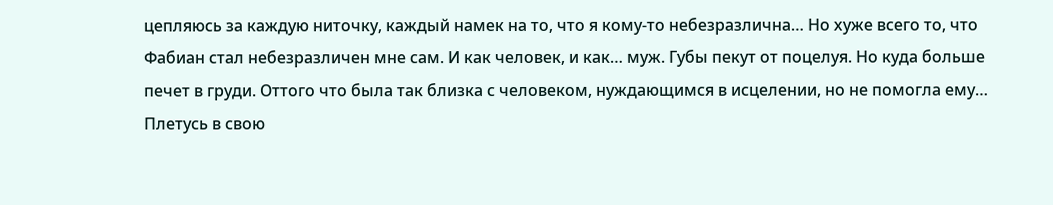цепляюсь за каждую ниточку, каждый намек на то, что я кому-то небезразлична… Но хуже всего то, что Фабиан стал небезразличен мне сам. И как человек, и как… муж. Губы пекут от поцелуя. Но куда больше печет в груди. Оттого что была так близка с человеком, нуждающимся в исцелении, но не помогла ему… Плетусь в свою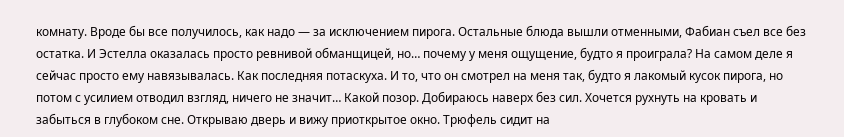комнату. Вроде бы все получилось, как надо — за исключением пирога. Остальные блюда вышли отменными, Фабиан съел все без остатка. И Эстелла оказалась просто ревнивой обманщицей, но… почему у меня ощущение, будто я проиграла? На самом деле я сейчас просто ему навязывалась. Как последняя потаскуха. И то, что он смотрел на меня так, будто я лакомый кусок пирога, но потом с усилием отводил взгляд, ничего не значит… Какой позор. Добираюсь наверх без сил. Хочется рухнуть на кровать и забыться в глубоком сне. Открываю дверь и вижу приоткрытое окно. Трюфель сидит на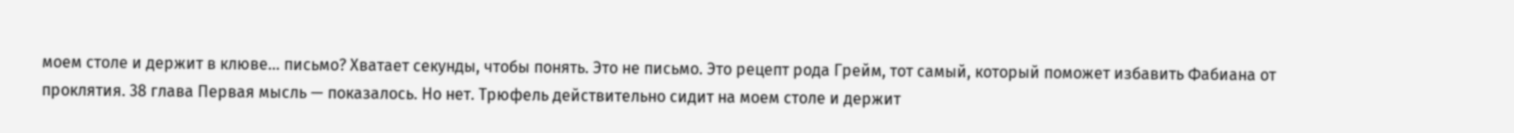моем столе и держит в клюве… письмо? Хватает секунды, чтобы понять. Это не письмо. Это рецепт рода Грейм, тот самый, который поможет избавить Фабиана от проклятия. 38 глава Первая мысль — показалось. Но нет. Трюфель действительно сидит на моем столе и держит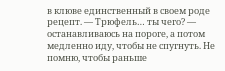в клюве единственный в своем роде рецепт. — Трюфель… ты чего? — останавливаюсь на пороге, а потом медленно иду, чтобы не спугнуть. Не помню, чтобы раньше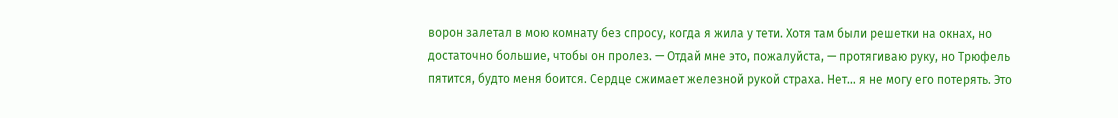ворон залетал в мою комнату без спросу, когда я жила у тети. Хотя там были решетки на окнах, но достаточно большие, чтобы он пролез. — Отдай мне это, пожалуйста, — протягиваю руку, но Трюфель пятится, будто меня боится. Сердце сжимает железной рукой страха. Нет… я не могу его потерять. Это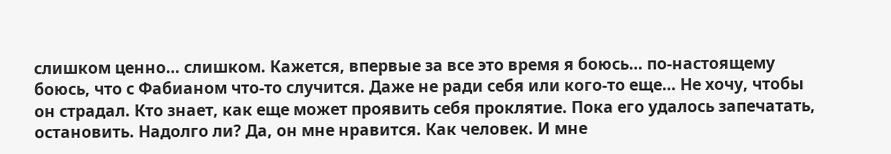слишком ценно… слишком. Кажется, впервые за все это время я боюсь… по-настоящему боюсь, что с Фабианом что-то случится. Даже не ради себя или кого-то еще… Не хочу, чтобы он страдал. Кто знает, как еще может проявить себя проклятие. Пока его удалось запечатать, остановить. Надолго ли? Да, он мне нравится. Как человек. И мне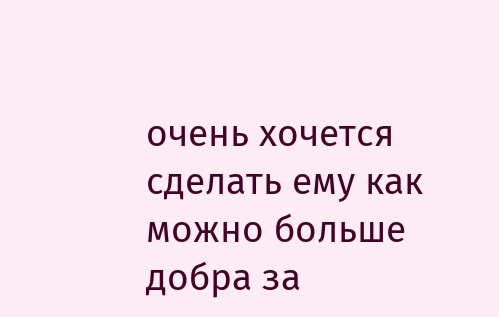очень хочется сделать ему как можно больше добра за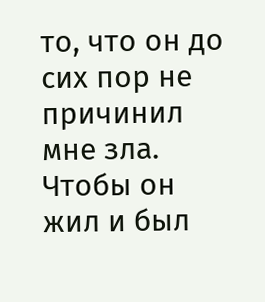то, что он до сих пор не причинил мне зла. Чтобы он жил и был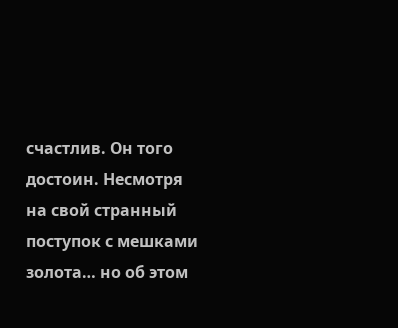счастлив. Он того достоин. Несмотря на свой странный поступок с мешками золота… но об этом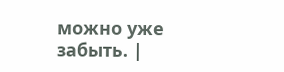можно уже забыть. |